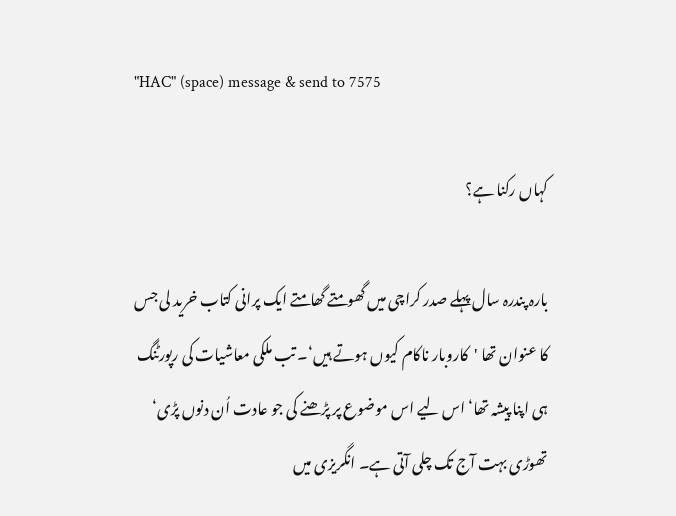"HAC" (space) message & send to 7575

کہاں رکنا ہے؟

بارہ پندرہ سال پہلے صدر کراچی میں گھومتے گھامتے ایک پرانی کتاب خرید لی جس کا عنوان تھا 'کاروبار ناکام کیوں ہوتے ہیں‘۔ تب ملکی معاشیات کی رپورٹنگ ہی اپنا پیشہ تھا‘ اس لیے اس موضوع پر پڑھنے کی جو عادت اُن دنوں پڑی‘ تھوڑی بہت آج تک چلی آتی ہے۔ انگریزی میں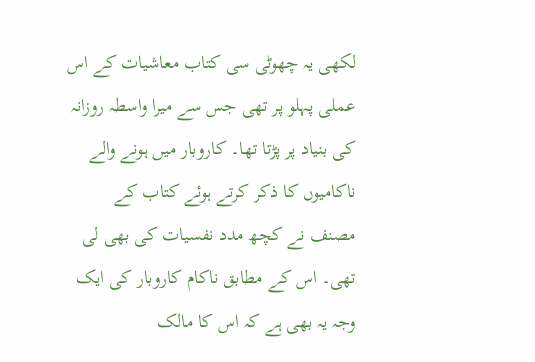لکھی یہ چھوٹی سی کتاب معاشیات کے اس عملی پہلو پر تھی جس سے میرا واسطہ روزانہ کی بنیاد پر پڑتا تھا۔ کاروبار میں ہونے والے ناکامیوں کا ذکر کرتے ہوئے کتاب کے مصنف نے کچھ مدد نفسیات کی بھی لی تھی۔ اس کے مطابق ناکام کاروبار کی ایک وجہ یہ بھی ہے کہ اس کا مالک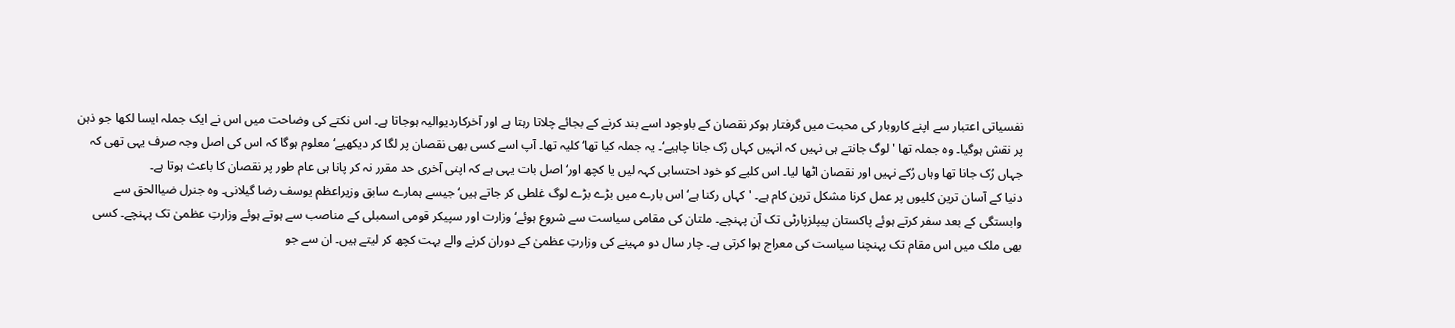نفسیاتی اعتبار سے اپنے کاروبار کی محبت میں گرفتار ہوکر نقصان کے باوجود اسے بند کرنے کے بجائے چلاتا رہتا ہے اور آخرکاردیوالیہ ہوجاتا ہے۔ اس نکتے کی وضاحت میں اس نے ایک جملہ ایسا لکھا جو ذہن پر نقش ہوگیا۔ وہ جملہ تھا 'لوگ جانتے ہی نہیں کہ انہیں کہاں رُک جانا چاہیے‘۔ یہ جملہ کیا تھا‘ کلیہ تھا۔ آپ اسے کسی بھی نقصان پر لگا کر دیکھیے‘ معلوم ہوگا کہ اس کی اصل وجہ صرف یہی تھی کہ جہاں رُک جانا تھا وہاں رُکے نہیں اور نقصان اٹھا لیا۔ اس کلیے کو خود احتسابی کہہ لیں یا کچھ اور‘ اصل بات یہی ہے کہ اپنی آخری حد مقرر نہ کر پانا ہی عام طور پر نقصان کا باعث ہوتا ہے۔
دنیا کے آسان ترین کلیوں پر عمل کرنا مشکل ترین کام ہے۔ 'کہاں رکنا ہے‘ اس بارے میں بڑے بڑے لوگ غلطی کر جاتے ہیں‘ جیسے ہمارے سابق وزیراعظم یوسف رضا گیلانی۔ وہ جنرل ضیاالحق سے وابستگی کے بعد سفر کرتے ہوئے پاکستان پیپلزپارٹی تک آن پہنچے۔ ملتان کی مقامی سیاست سے شروع ہوئے‘ وزارت اور سپیکر قومی اسمبلی کے مناصب سے ہوتے ہوئے وزارتِ عظمیٰ تک پہنچے۔ کسی بھی ملک میں اس مقام تک پہنچنا سیاست کی معراج ہوا کرتی ہے۔ چار سال دو مہینے کی وزارتِ عظمیٰ کے دوران کرنے والے بہت کچھ کر لیتے ہیں۔ ان سے جو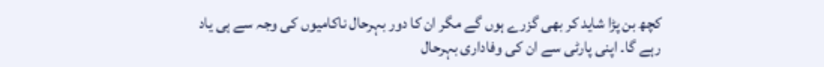کچھ بن پڑا شاید کر بھی گزرے ہوں گے مگر ان کا دور بہرحال ناکامیوں کی وجہ سے ہی یاد رہے گا۔ اپنی پارٹی سے ان کی وفاداری بہرحال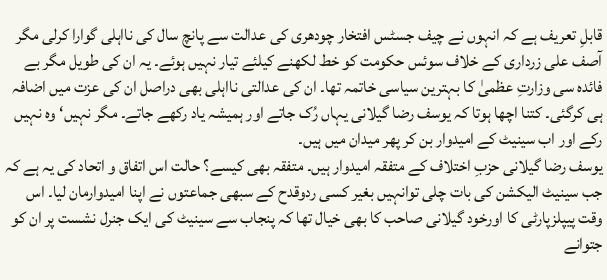قابلِ تعریف ہے کہ انہوں نے چیف جسٹس افتخار چودھری کی عدالت سے پانچ سال کی نااہلی گوارا کرلی مگر آصف علی زرداری کے خلاف سوئس حکومت کو خط لکھنے کیلئے تیار نہیں ہوئے۔ یہ ان کی طویل مگر بے فائدہ سی وزارتِ عظمیٰ کا بہترین سیاسی خاتمہ تھا۔ ان کی عدالتی نااہلی بھی دراصل ان کی عزت میں اضافہ ہی کرگئی۔ کتنا اچھا ہوتا کہ یوسف رضا گیلانی یہاں رُک جاتے اور ہمیشہ یاد رکھے جاتے۔ مگر نہیں‘ وہ نہیں رکے اور اب سینیٹ کے امیدوار بن کر پھر میدان میں ہیں۔
یوسف رضا گیلانی حزبِ اختلاف کے متفقہ امیدوار ہیں۔ متفقہ بھی کیسے؟ حالت اس اتفاق و اتحاد کی یہ ہے کہ جب سینیٹ الیکشن کی بات چلی توانہیں بغیر کسی ردوقدح کے سبھی جماعتوں نے اپنا امیدوارمان لیا۔ اس وقت پیپلزپارٹی کا اورخود گیلانی صاحب کا بھی خیال تھا کہ پنجاب سے سینیٹ کی ایک جنرل نشست پر ان کو جتوانے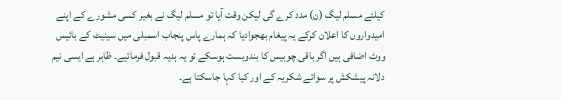کیلئے مسلم لیگ (ن) مدد کرے گی لیکن وقت آیا تو مسلم لیگ نے بغیر کسی مشورے کے اپنے امیدواروں کا اعلان کرکے یہ پیغام بھجوادیا کہ ہمارے پاس پنجاب اسمبلی میں سینیٹ کے بائیس ووٹ اضافی ہیں اگر باقی چوبیس کا بندوبست ہوسکے تو یہ ہدیہ قبول فرمائیے۔ ظاہر ہے ایسی نیم دلانہ پیشکش پر سوائے شکریہ کے اور کیا کہا جاسکتا ہے۔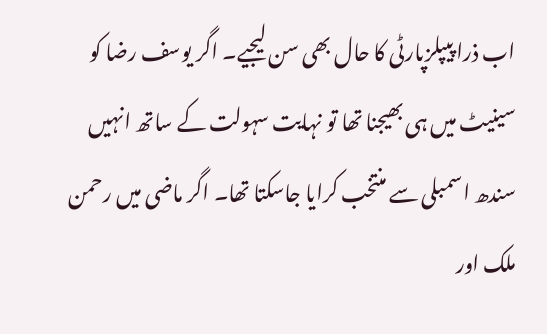اب ذرا پیپلزپارٹی کا حال بھی سن لیجیے۔ اگر یوسف رضا کو سینیٹ میں ہی بھیجنا تھا تو نہایت سہولت کے ساتھ انہیں سندھ اسمبلی سے منتخب کرایا جاسکتا تھا۔ اگر ماضی میں رحمن ملک اور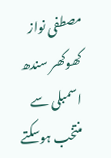مصطفی نواز کھوکھر سندھ اسمبلی سے منتخب ہوسکتے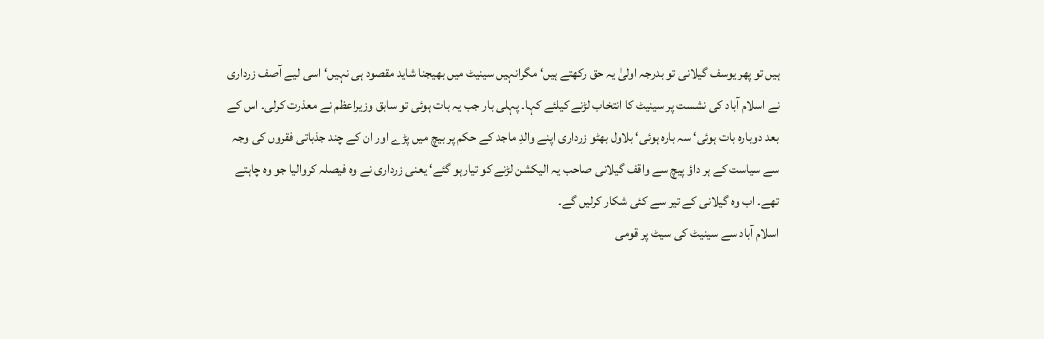ہیں تو پھر یوسف گیلانی تو بدرجہ اولیٰ یہ حق رکھتے ہیں‘ مگرانہیں سینیٹ میں بھیجنا شاید مقصود ہی نہیں‘ اسی لیے آصف زرداری نے اسلام آباد کی نشست پر سینیٹ کا انتخاب لڑنے کیلئے کہا۔ پہلی بار جب یہ بات ہوئی تو سابق وزیراعظم نے معذرت کرلی۔ اس کے بعد دوبارہ بات ہوئی‘ سہ بارہ ہوئی‘ بلاول بھٹو زرداری اپنے والدِ ماجد کے حکم پر بیچ میں پڑے اور ان کے چند جذباتی فقروں کی وجہ سے سیاست کے ہر داؤ پیچ سے واقف گیلانی صاحب یہ الیکشن لڑنے کو تیارہو گئے‘ یعنی زرداری نے وہ فیصلہ کروالیا جو وہ چاہتے تھے۔ اب وہ گیلانی کے تیر سے کئی شکار کرلیں گے۔
اسلام آباد سے سینیٹ کی سیٹ پر قومی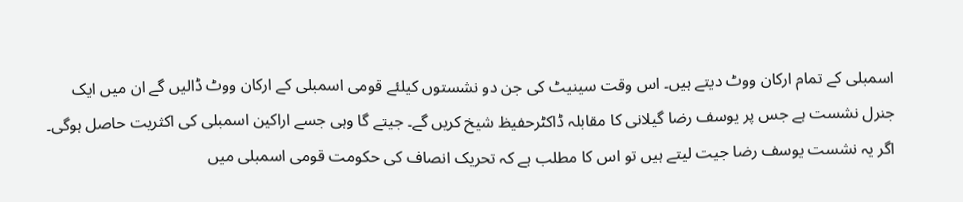اسمبلی کے تمام ارکان ووٹ دیتے ہیں۔ اس وقت سینیٹ کی جن دو نشستوں کیلئے قومی اسمبلی کے ارکان ووٹ ڈالیں گے ان میں ایک جنرل نشست ہے جس پر یوسف رضا گیلانی کا مقابلہ ڈاکٹرحفیظ شیخ کریں گے۔ جیتے گا وہی جسے اراکین اسمبلی کی اکثریت حاصل ہوگی۔ اگر یہ نشست یوسف رضا جیت لیتے ہیں تو اس کا مطلب ہے کہ تحریک انصاف کی حکومت قومی اسمبلی میں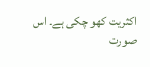اکثریت کھو چکی ہے۔ اس صورت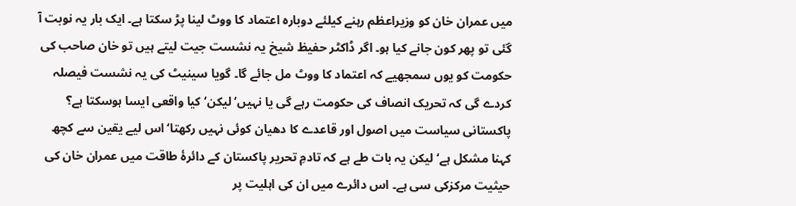میں عمران خان کو وزیراعظم رہنے کیلئے دوبارہ اعتماد کا ووٹ لینا پڑ سکتا ہے۔ ایک بار یہ نوبت آ گئی تو پھر کون جانے کیا ہو۔ اگر ڈاکٹر حفیظ شیخ یہ نشست جیت لیتے ہیں تو خان صاحب کی حکومت کو یوں سمجھیے کہ اعتماد کا ووٹ مل جائے گا۔ گویا سینیٹ کی یہ نشست فیصلہ کردے گی کہ تحریک انصاف کی حکومت رہے گی یا نہیں‘ لیکن‘ کیا واقعی ایسا ہوسکتا ہے؟
پاکستانی سیاست میں اصول اور قاعدے کا دھیان کوئی نہیں رکھتا‘ اس لیے یقین سے کچھ کہنا مشکل ہے‘ لیکن یہ بات طے ہے کہ تادمِ تحریر پاکستان کے دائرۂ طاقت میں عمران خان کی حیثیت مرکزکی سی ہے۔ اس دائرے میں ان کی اہلیت پر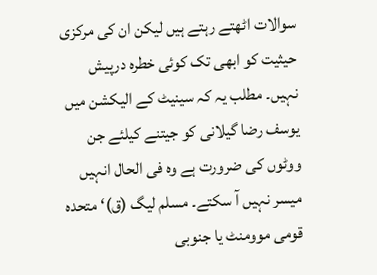سوالات اٹھتے رہتے ہیں لیکن ان کی مرکزی حیثیت کو ابھی تک کوئی خطرہ درپیش نہیں۔ مطلب یہ کہ سینیٹ کے الیکشن میں یوسف رضا گیلانی کو جیتنے کیلئے جن ووٹوں کی ضرورت ہے وہ فی الحال انہیں میسر نہیں آ سکتے۔ مسلم لیگ (ق)‘ متحدہ قومی موومنٹ یا جنوبی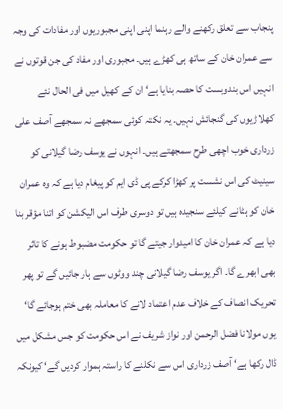پنجاب سے تعلق رکھنے والے رہنما اپنی اپنی مجبوریوں اور مفادات کی وجہ سے عمران خان کے ساتھ ہی کھڑے ہیں۔ مجبوری اور مفاد کی جن قوتوں نے انہیں اس بندوبست کا حصہ بنایا ہے‘ ان کے کھیل میں فی الحال نئے کھلاڑیوں کی گنجائش نہیں۔ یہ نکتہ کوئی سمجھے نہ سمجھے آصف علی زرداری خوب اچھی طرح سمجھتے ہیں۔ انہوں نے یوسف رضا گیلانی کو سینیٹ کی اس نشست پر کھڑا کرکے پی ڈی ایم کو پیغام دیا ہے کہ وہ عمران خان کو ہٹانے کیلئے سنجیدہ ہیں تو دوسری طرف اس الیکشن کو اتنا مؤقر بنا دیا ہے کہ عمران خان کا امیدوار جیتے گا تو حکومت مضبوط ہونے کا تاثر بھی ابھرے گا۔ اگر یوسف رضا گیلانی چند ووٹوں سے ہار جائیں گے تو پھر تحریک انصاف کے خلاف عدم اعتماد لانے کا معاملہ بھی ختم ہوجائے گا‘ یوں مولانا فضل الرحمن اور نواز شریف نے اس حکومت کو جس مشکل میں ڈال رکھا ہے‘ آصف زرداری اس سے نکلنے کا راستہ ہموار کردیں گے‘ کیونکہ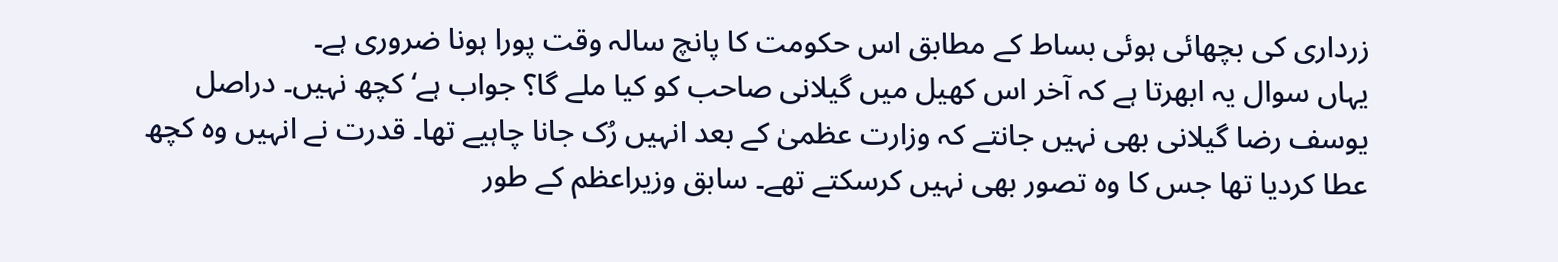زرداری کی بچھائی ہوئی بساط کے مطابق اس حکومت کا پانچ سالہ وقت پورا ہونا ضروری ہے۔
یہاں سوال یہ ابھرتا ہے کہ آخر اس کھیل میں گیلانی صاحب کو کیا ملے گا؟ جواب ہے‘کچھ نہیں۔ دراصل یوسف رضا گیلانی بھی نہیں جانتے کہ وزارت عظمیٰ کے بعد انہیں رُک جانا چاہیے تھا۔ قدرت نے انہیں وہ کچھ عطا کردیا تھا جس کا وہ تصور بھی نہیں کرسکتے تھے۔ سابق وزیراعظم کے طور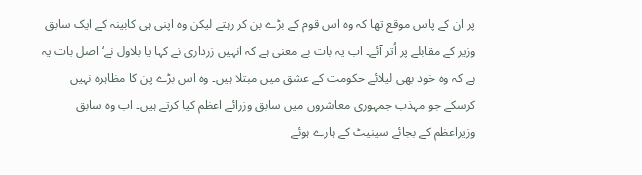پر ان کے پاس موقع تھا کہ وہ اس قوم کے بڑے بن کر رہتے لیکن وہ اپنی ہی کابینہ کے ایک سابق وزیر کے مقابلے پر اُتر آئے۔ اب یہ بات بے معنی ہے کہ انہیں زرداری نے کہا یا بلاول نے‘ اصل بات یہ ہے کہ وہ خود بھی لیلائے حکومت کے عشق میں مبتلا ہیں۔ وہ اس بڑے پن کا مظاہرہ نہیں کرسکے جو مہذب جمہوری معاشروں میں سابق وزرائے اعظم کیا کرتے ہیں۔ اب وہ سابق وزیراعظم کے بجائے سینیٹ کے ہارے ہوئے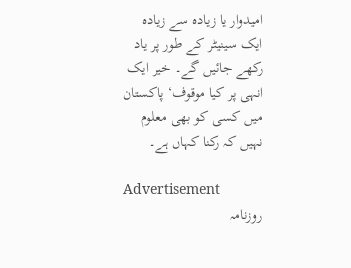امیدوار یا زیادہ سے زیادہ ایک سینیٹر کے طور پر یاد رکھے جائیں گے۔ خیر ایک انہی پر کیا موقوف‘ پاکستان میں کسی کو بھی معلوم نہیں کہ رکنا کہاں ہے۔

Advertisement
روزنامہ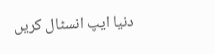دنیا ایپ انسٹال کریں